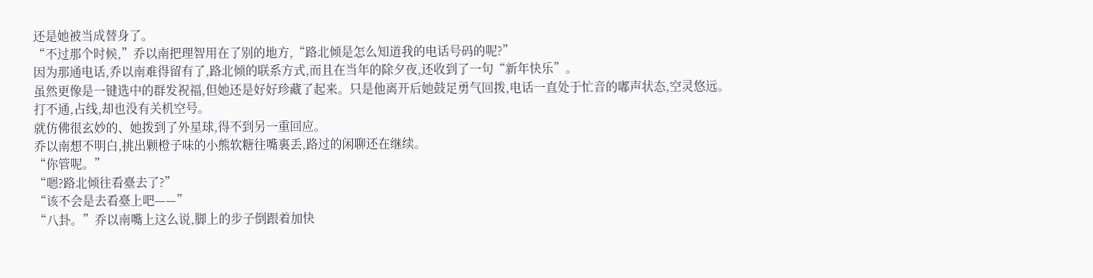还是她被当成替身了。
“不过那个时候,”乔以南把理智用在了别的地方,“路北倾是怎么知道我的电话号码的呢?”
因为那通电话,乔以南难得留有了,路北倾的联系方式,而且在当年的除夕夜,还收到了一句“新年快乐”。
虽然更像是一键选中的群发祝福,但她还是好好珍藏了起来。只是他离开后她鼓足勇气回拨,电话一直处于忙音的嘟声状态,空灵悠远。
打不通,占线,却也没有关机空号。
就仿佛很玄妙的、她拨到了外星球,得不到另一重回应。
乔以南想不明白,挑出颗橙子味的小熊软糖往嘴裏丢,路过的闲聊还在继续。
“你管呢。”
“嗯?路北倾往看臺去了?”
“该不会是去看臺上吧——”
“八卦。”乔以南嘴上这么说,脚上的步子倒跟着加快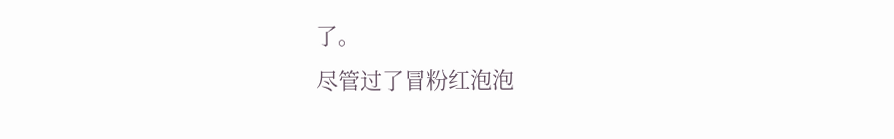了。
尽管过了冒粉红泡泡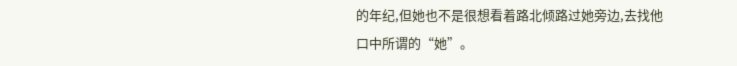的年纪,但她也不是很想看着路北倾路过她旁边,去找他口中所谓的“她”。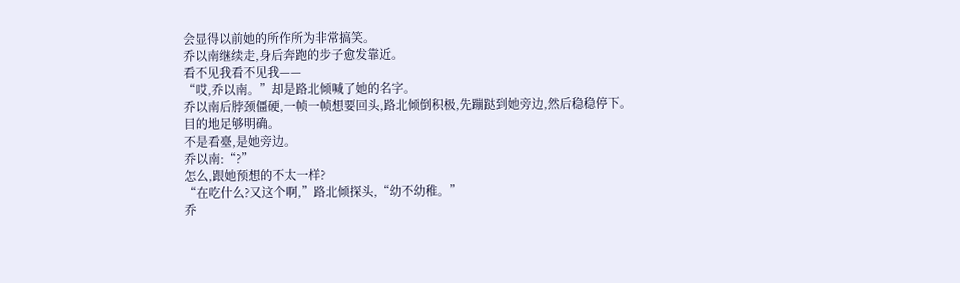会显得以前她的所作所为非常搞笑。
乔以南继续走,身后奔跑的步子愈发靠近。
看不见我看不见我——
“哎,乔以南。”却是路北倾喊了她的名字。
乔以南后脖颈僵硬,一帧一帧想要回头,路北倾倒积极,先蹦跶到她旁边,然后稳稳停下。
目的地足够明确。
不是看臺,是她旁边。
乔以南:“?”
怎么,跟她预想的不太一样?
“在吃什么?又这个啊,”路北倾探头,“幼不幼稚。”
乔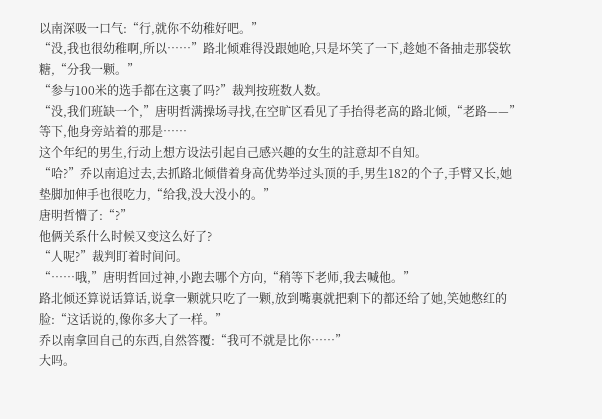以南深吸一口气:“行,就你不幼稚好吧。”
“没,我也很幼稚啊,所以……”路北倾难得没跟她呛,只是坏笑了一下,趁她不备抽走那袋软糖,“分我一颗。”
“参与100米的选手都在这裏了吗?”裁判按班数人数。
“没,我们班缺一个,”唐明哲满操场寻找,在空旷区看见了手抬得老高的路北倾,“老路——”
等下,他身旁站着的那是……
这个年纪的男生,行动上想方设法引起自己感兴趣的女生的註意却不自知。
“哈?”乔以南追过去,去抓路北倾借着身高优势举过头顶的手,男生182的个子,手臂又长,她垫脚加伸手也很吃力,“给我,没大没小的。”
唐明哲懵了:“?”
他俩关系什么时候又变这么好了?
“人呢?”裁判盯着时间问。
“……哦,”唐明哲回过神,小跑去哪个方向,“稍等下老师,我去喊他。”
路北倾还算说话算话,说拿一颗就只吃了一颗,放到嘴裏就把剩下的都还给了她,笑她憋红的脸:“这话说的,像你多大了一样。”
乔以南拿回自己的东西,自然答覆:“我可不就是比你……”
大吗。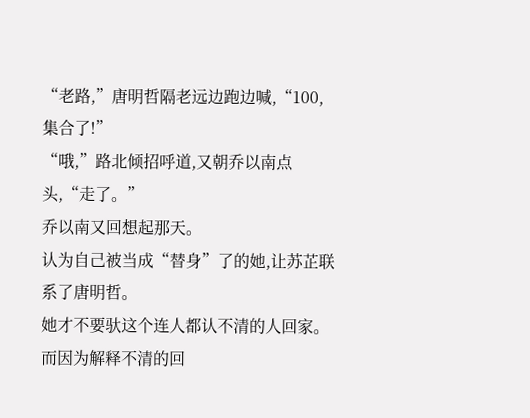“老路,”唐明哲隔老远边跑边喊,“100,集合了!”
“哦,”路北倾招呼道,又朝乔以南点头,“走了。”
乔以南又回想起那天。
认为自己被当成“替身”了的她,让苏芷联系了唐明哲。
她才不要驮这个连人都认不清的人回家。
而因为解释不清的回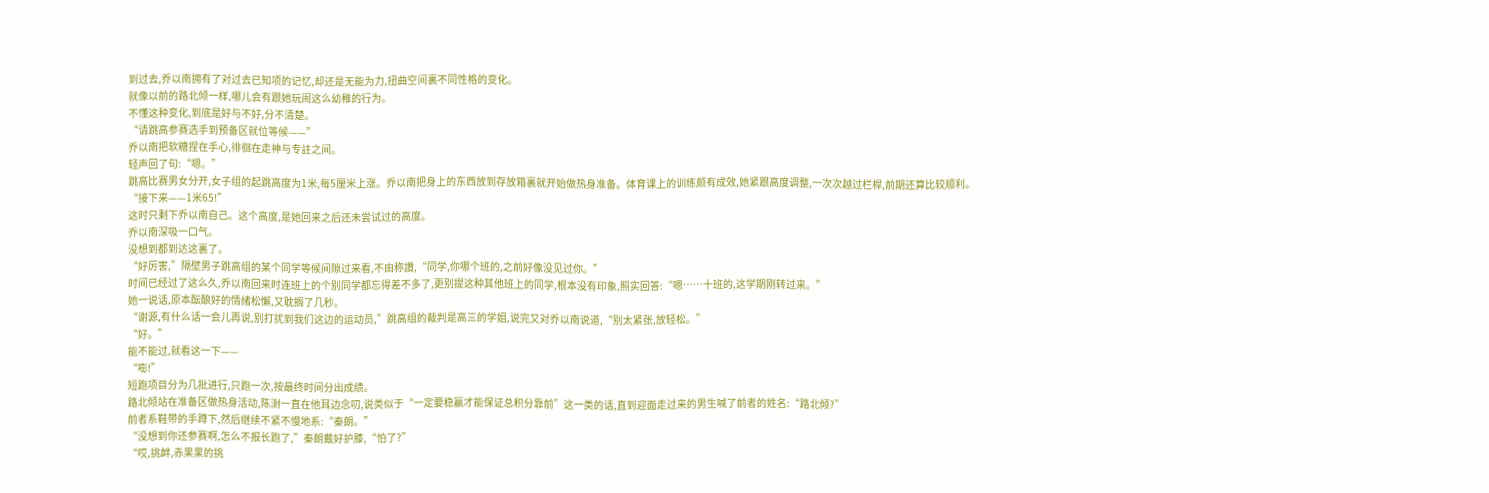到过去,乔以南拥有了对过去已知项的记忆,却还是无能为力,扭曲空间裏不同性格的变化。
就像以前的路北倾一样,哪儿会有跟她玩闹这么幼稚的行为。
不懂这种变化,到底是好与不好,分不清楚。
“请跳高参赛选手到预备区就位等候——”
乔以南把软糖捏在手心,徘徊在走神与专註之间。
轻声回了句:“嗯。”
跳高比赛男女分开,女子组的起跳高度为1米,每5厘米上涨。乔以南把身上的东西放到存放箱裏就开始做热身准备。体育课上的训练颇有成效,她紧跟高度调整,一次次越过栏桿,前期还算比较顺利。
“接下来——1米65!”
这时只剩下乔以南自己。这个高度,是她回来之后还未尝试过的高度。
乔以南深吸一口气。
没想到都到达这裏了。
“好厉害,”隔壁男子跳高组的某个同学等候间隙过来看,不由称讚,“同学,你哪个班的,之前好像没见过你。”
时间已经过了这么久,乔以南回来时连班上的个别同学都忘得差不多了,更别提这种其他班上的同学,根本没有印象,照实回答:“嗯……十班的,这学期刚转过来。”
她一说话,原本酝酿好的情绪松懈,又耽搁了几秒。
“谢源,有什么话一会儿再说,别打扰到我们这边的运动员,”跳高组的裁判是高三的学姐,说完又对乔以南说道,“别太紧张,放轻松。”
“好。”
能不能过,就看这一下——
“嘭!”
短跑项目分为几批进行,只跑一次,按最终时间分出成绩。
路北倾站在准备区做热身活动,陈澍一直在他耳边念叨,说类似于“一定要稳赢才能保证总积分靠前”这一类的话,直到迎面走过来的男生喊了前者的姓名:“路北倾?”
前者系鞋带的手蹲下,然后继续不紧不慢地系:“秦朗。”
“没想到你还参赛啊,怎么不报长跑了,”秦朗戴好护膝,“怕了?”
“哎,挑衅,赤果果的挑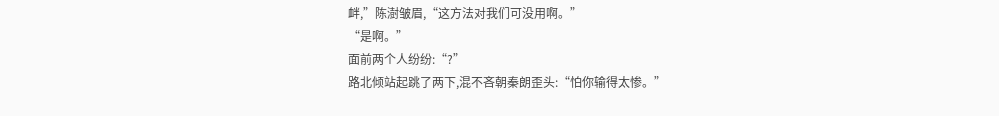衅,”陈澍皱眉,“这方法对我们可没用啊。”
“是啊。”
面前两个人纷纷:“?”
路北倾站起跳了两下,混不吝朝秦朗歪头:“怕你输得太惨。”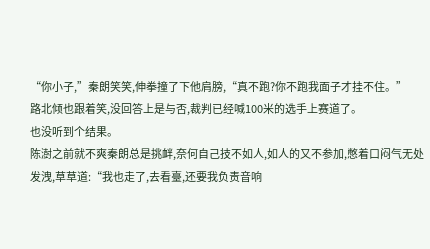“你小子,”秦朗笑笑,伸拳撞了下他肩膀,“真不跑?你不跑我面子才挂不住。”
路北倾也跟着笑,没回答上是与否,裁判已经喊100米的选手上赛道了。
也没听到个结果。
陈澍之前就不爽秦朗总是挑衅,奈何自己技不如人,如人的又不参加,憋着口闷气无处发洩,草草道:“我也走了,去看臺,还要我负责音响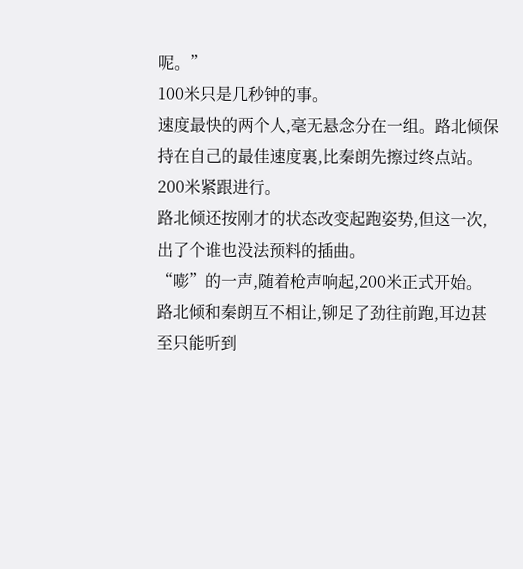呢。”
100米只是几秒钟的事。
速度最快的两个人,毫无悬念分在一组。路北倾保持在自己的最佳速度裏,比秦朗先擦过终点站。
200米紧跟进行。
路北倾还按刚才的状态改变起跑姿势,但这一次,出了个谁也没法预料的插曲。
“嘭”的一声,随着枪声响起,200米正式开始。
路北倾和秦朗互不相让,铆足了劲往前跑,耳边甚至只能听到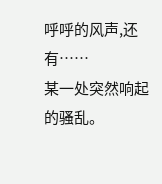呼呼的风声,还有……
某一处突然响起的骚乱。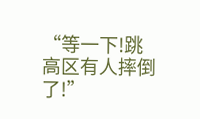“等一下!跳高区有人摔倒了!”